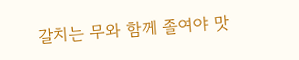갈치는 무와 함께 졸여야 맛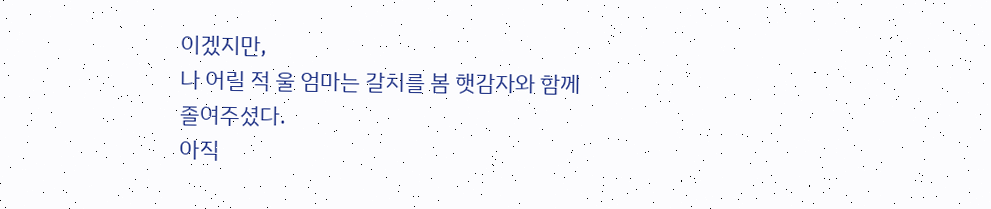이겠지만,
나 어릴 적 울 엄마는 갈치를 봄 햇감자와 함께 졸여주셨다.
아직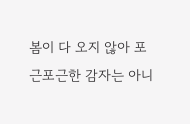봄이 다 오지 않아 포근포근한 감자는 아니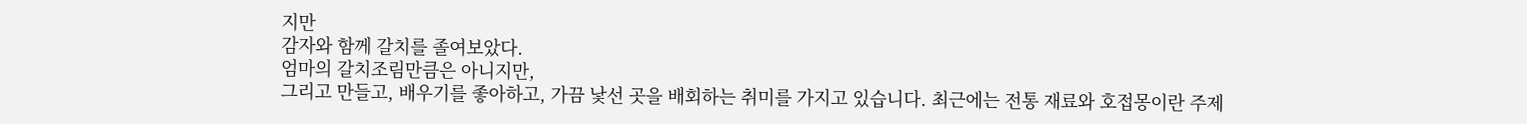지만
감자와 함께 갈치를 졸여보았다.
엄마의 갈치조림만큼은 아니지만,
그리고 만들고, 배우기를 좋아하고, 가끔 낯선 곳을 배회하는 취미를 가지고 있습니다. 최근에는 전통 재료와 호접몽이란 주제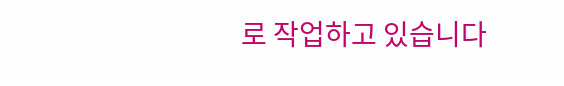로 작업하고 있습니다